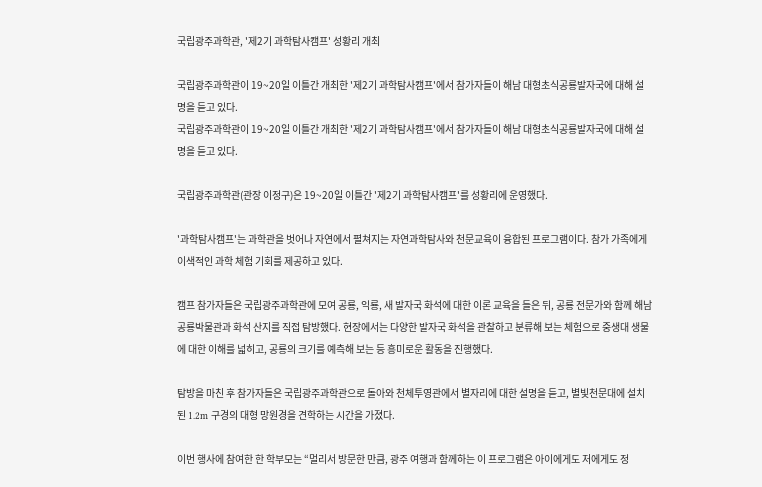국립광주과학관, '제2기 과학탐사캠프' 성황리 개최

국립광주과학관이 19~20일 이틀간 개최한 '제2기 과학탐사캠프'에서 참가자들이 해남 대형초식공룡발자국에 대해 설명을 듣고 있다.
국립광주과학관이 19~20일 이틀간 개최한 '제2기 과학탐사캠프'에서 참가자들이 해남 대형초식공룡발자국에 대해 설명을 듣고 있다.

국립광주과학관(관장 이정구)은 19~20일 이틀간 '제2기 과학탐사캠프'를 성황리에 운영했다.

'과학탐사캠프'는 과학관을 벗어나 자연에서 펼쳐지는 자연과학탐사와 천문교육이 융합된 프로그램이다. 참가 가족에게 이색적인 과학 체험 기회를 제공하고 있다.

캠프 참가자들은 국립광주과학관에 모여 공룡, 익룡, 새 발자국 화석에 대한 이론 교육을 들은 뒤, 공룡 전문가와 함께 해남 공룡박물관과 화석 산지를 직접 탐방했다. 현장에서는 다양한 발자국 화석을 관찰하고 분류해 보는 체험으로 중생대 생물에 대한 이해를 넓히고, 공룡의 크기를 예측해 보는 등 흥미로운 활동을 진행했다.

탐방을 마친 후 참가자들은 국립광주과학관으로 돌아와 천체투영관에서 별자리에 대한 설명을 듣고, 별빛천문대에 설치된 1.2m 구경의 대형 망원경을 견학하는 시간을 가졌다.

이번 행사에 참여한 한 학부모는 “멀리서 방문한 만큼, 광주 여행과 함께하는 이 프로그램은 아이에게도 저에게도 정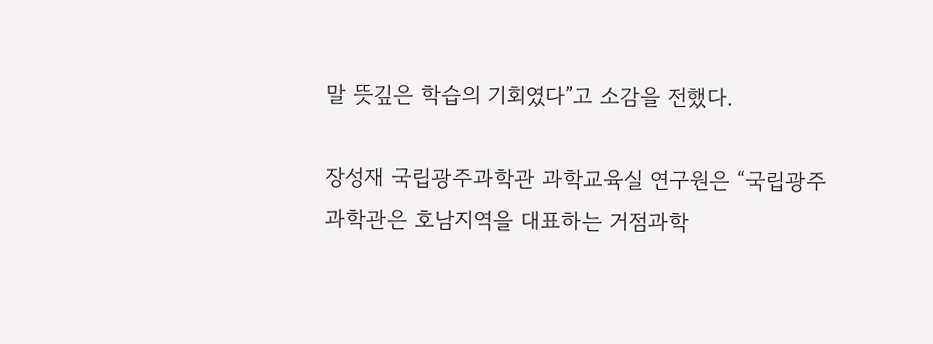말 뜻깊은 학습의 기회였다”고 소감을 전했다.

장성재 국립광주과학관 과학교육실 연구원은 “국립광주과학관은 호남지역을 대표하는 거점과학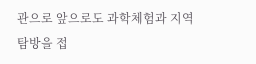관으로 앞으로도 과학체험과 지역 탐방을 접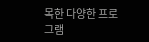목한 다양한 프로그램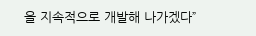을 지속적으로 개발해 나가겠다”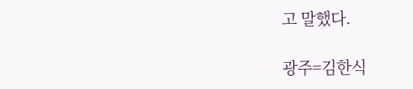고 말했다.

광주=김한식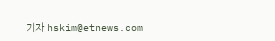기자 hskim@etnews.com